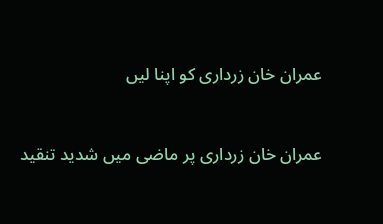عمران خان زرداری کو اپنا لیں



عمران خان زرداری پر ماضی میں شدید تنقید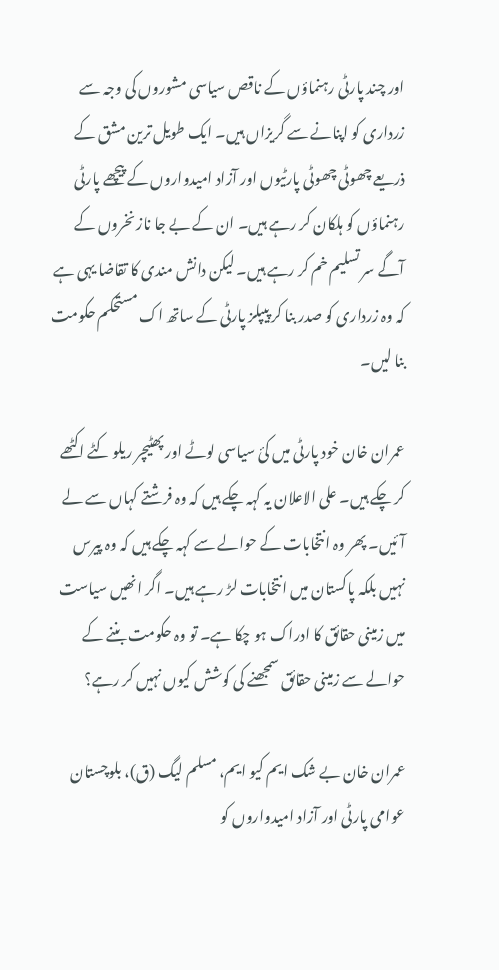اور چند پارٹی رہنماؤں کے ناقص سیاسی مشوروں کی وجہ سے زرداری کو اپنانے سے گریزاں ہیں۔ ایک طویل ترین مشق کے ذریعے چھوٹی چھوٹی پارٹیوں اور آزاد امیدواروں کے پیچھے پارٹی رہنماؤں کو ہلکان کر رہے ہیں۔ ان کے بے جا ناز نخروں کے آگے سر تسلیم خم کر رہے ہیں۔ لیکن دانش مندی کا تقاضا یہی ہے کہ وہ زرداری کو صدر بنا کر پیپلز پارٹی کے ساتھ اک مستحکم حکومت بنا لیں۔

عمران خان خود پارٹی میں کئ سیاسی لوٹے اور پھٹیچر ریلو کٹے اکٹھے کر چکے ہیں۔ علی الاعلان یہ کہہ چکے ہیں کہ وہ فرشتے کہاں سے لے آئیں۔ پھر وہ انتخابات کے حوالے سے کہہ چکے ہیں کہ وہ پیرس نہیں بلکہ پاکستان میں انتخابات لڑ رہے ہیں۔ اگر انھیں سیاست میں زمینی حقائق کا ادراک ہو چکا ہے۔ تو وہ حکومت بننے کے حوالے سے زمینی حقائق سمجھنے کی کوشش کیوں نہیں کر رہے؟

عمران خان بے شک ایم کیو ایم، مسلم لیگ (ق)، بلوچستان عوامی پارٹی اور آزاد امیدواروں کو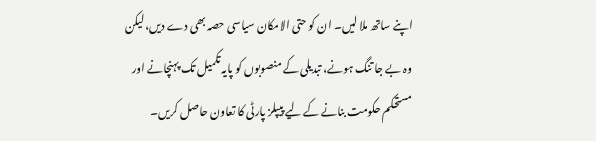اپنے ساتھ ملا لیں۔ ان کو حتی الامکان سیاسی حصہ بھی دے دیں، لیکن وہ بے جا تنگ ہونے، تبدیلی کے منصوبوں کو پایہ تکمیل تک پہنچانے اور مستحکم حکومت بنانے کے لیے پیپلز پارٹی کا تعاون حاصل کریں۔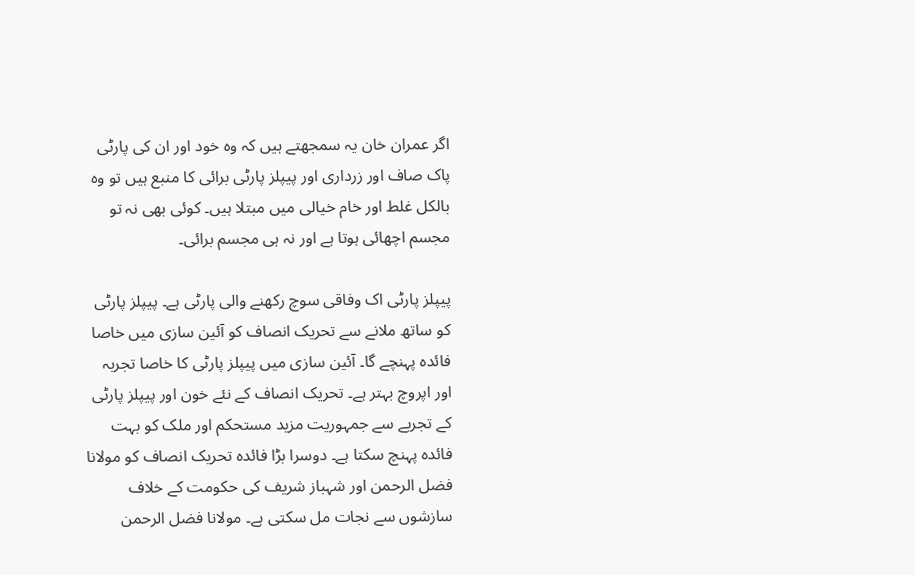اگر عمران خان یہ سمجھتے ہیں کہ وہ خود اور ان کی پارٹی پاک صاف اور زرداری اور پیپلز پارٹی برائی کا منبع ہیں تو وہ بالکل غلط اور خام خیالی میں مبتلا ہیں۔ کوئی بھی نہ تو مجسم اچھائی ہوتا ہے اور نہ ہی مجسم برائی۔

پیپلز پارٹی اک وفاقی سوچ رکھنے والی پارٹی ہے۔ پیپلز پارٹی کو ساتھ ملانے سے تحریک انصاف کو آئین سازی میں خاصا فائدہ پہنچے گا۔ آئین سازی میں پیپلز پارٹی کا خاصا تجربہ اور اپروچ بہتر ہے۔ تحریک انصاف کے نئے خون اور پیپلز پارٹی کے تجربے سے جمہوریت مزید مستحکم اور ملک کو بہت فائدہ پہنچ سکتا ہے۔ دوسرا بڑا فائدہ تحریک انصاف کو مولانا فضل الرحمن اور شہباز شریف کی حکومت کے خلاف سازشوں سے نجات مل سکتی ہے۔ مولانا فضل الرحمن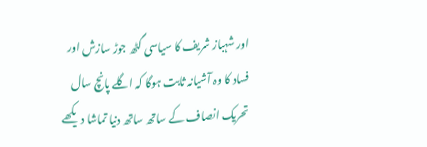اور شہباز شریف کا سیاسی گٹھ جوڑ سازش اور فساد کا وہ آشیانہ ثابت ہوگا کہ اگلے پانچ سال تحریک انصاف کے ساتھ ساتھ دنیا تماشا دیکھے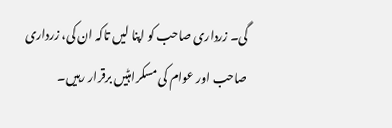گی۔ زرداری صاحب کو اپنا لیں تاکہ ان کی، زرداری صاحب اور عوام کی مسکراہٹیں برقرار رہیں۔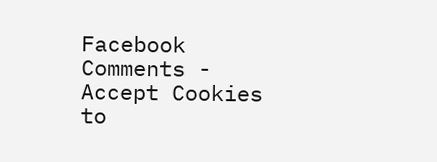Facebook Comments - Accept Cookies to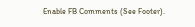Enable FB Comments (See Footer).